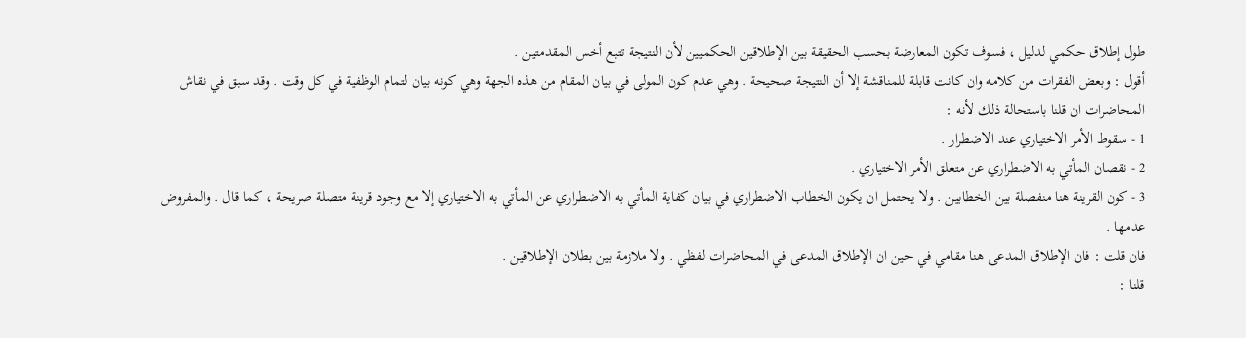طول إطلاق حكمي لدليل ، فسوف تكون المعارضة بحسب الحقيقة بين الإطلاقين الحكميين لأن النتيجة تتبع أخس المقدمتين .
أقول : وبعض الفقرات من كلامه وان كانت قابلة للمناقشة إلا أن النتيجة صحيحة . وهي عدم كون المولى في بيان المقام من هذه الجهة وهي كونه بيان لتمام الوظفية في كل وقت . وقد سبق في نقاش المحاضرات ان قلنا باستحالة ذلك لأنه :
1 - سقوط الأمر الاختياري عند الاضطرار .
2 - نقصان المأتي به الاضطراري عن متعلق الأمر الاختياري .
3 - كون القرينة هنا منفصلة بين الخطابين . ولا يحتمل ان يكون الخطاب الاضطراري في بيان كفاية المأتي به الاضطراري عن المأتي به الاختياري إلا مع وجود قرينة متصلة صريحة ، كما قال . والمفروض عدمها .
فان قلت : فان الإطلاق المدعى هنا مقامي في حين ان الإطلاق المدعى في المحاضرات لفظي . ولا ملازمة بين بطلان الإطلاقين .
قلنا :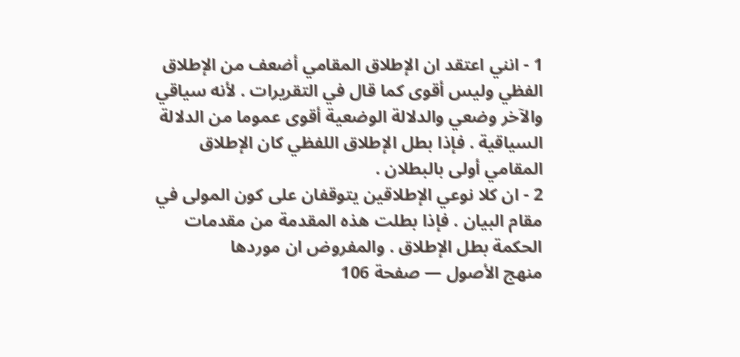1 - انني اعتقد ان الإطلاق المقامي أضعف من الإطلاق الفظي وليس أقوى كما قال في التقريرات . لأنه سياقي والآخر وضعي والدلالة الوضعية أقوى عموما من الدلالة السياقية . فإذا بطل الإطلاق اللفظي كان الإطلاق المقامي أولى بالبطلان .
2 - ان كلا نوعي الإطلاقين يتوقفان على كون المولى في مقام البيان . فإذا بطلت هذه المقدمة من مقدمات الحكمة بطل الإطلاق . والمفروض ان موردها
منهج الأصول — صفحة 106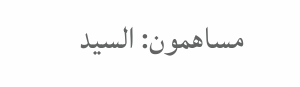مساهمون: السيد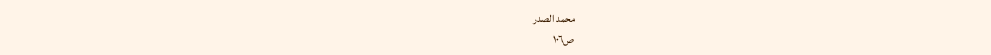محمد الصدر
ص١٠٦